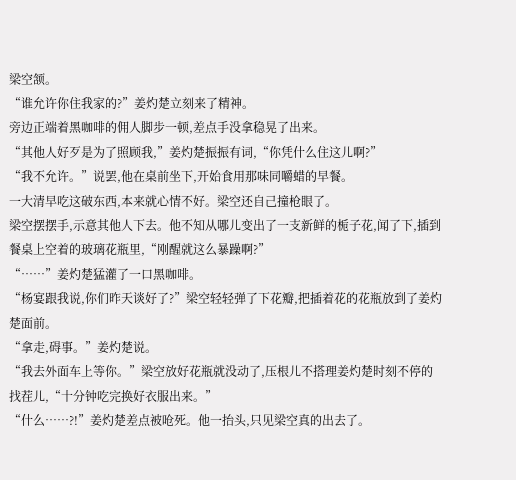梁空颔。
“谁允许你住我家的?”姜灼楚立刻来了精神。
旁边正端着黑咖啡的佣人脚步一顿,差点手没拿稳晃了出来。
“其他人好歹是为了照顾我,”姜灼楚振振有词,“你凭什么住这儿啊?”
“我不允许。”说罢,他在桌前坐下,开始食用那味同嚼蜡的早餐。
一大清早吃这破东西,本来就心情不好。梁空还自己撞枪眼了。
梁空摆摆手,示意其他人下去。他不知从哪儿变出了一支新鲜的栀子花,闻了下,插到餐桌上空着的玻璃花瓶里,“刚醒就这么暴躁啊?”
“……”姜灼楚猛灌了一口黑咖啡。
“杨宴跟我说,你们昨天谈好了?”梁空轻轻弹了下花瓣,把插着花的花瓶放到了姜灼楚面前。
“拿走,碍事。”姜灼楚说。
“我去外面车上等你。”梁空放好花瓶就没动了,压根儿不搭理姜灼楚时刻不停的找茬儿,“十分钟吃完换好衣服出来。”
“什么……?!”姜灼楚差点被呛死。他一抬头,只见梁空真的出去了。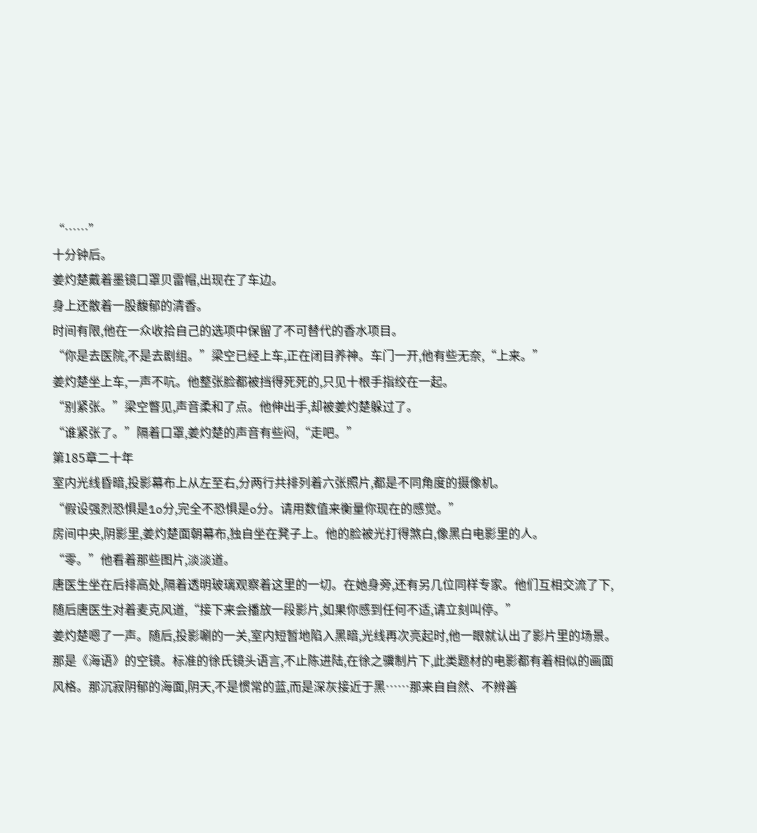“……”
十分钟后。
姜灼楚戴着墨镜口罩贝雷帽,出现在了车边。
身上还散着一股馥郁的清香。
时间有限,他在一众收拾自己的选项中保留了不可替代的香水项目。
“你是去医院,不是去剧组。”梁空已经上车,正在闭目养神。车门一开,他有些无奈,“上来。”
姜灼楚坐上车,一声不吭。他整张脸都被挡得死死的,只见十根手指绞在一起。
“别紧张。”梁空瞥见,声音柔和了点。他伸出手,却被姜灼楚躲过了。
“谁紧张了。”隔着口罩,姜灼楚的声音有些闷,“走吧。”
第185章二十年
室内光线昏暗,投影幕布上从左至右,分两行共排列着六张照片,都是不同角度的摄像机。
“假设强烈恐惧是1o分,完全不恐惧是o分。请用数值来衡量你现在的感觉。”
房间中央,阴影里,姜灼楚面朝幕布,独自坐在凳子上。他的脸被光打得煞白,像黑白电影里的人。
“零。”他看着那些图片,淡淡道。
唐医生坐在后排高处,隔着透明玻璃观察着这里的一切。在她身旁,还有另几位同样专家。他们互相交流了下,随后唐医生对着麦克风道,“接下来会播放一段影片,如果你感到任何不适,请立刻叫停。”
姜灼楚嗯了一声。随后,投影唰的一关,室内短暂地陷入黑暗,光线再次亮起时,他一眼就认出了影片里的场景。
那是《海语》的空镜。标准的徐氏镜头语言,不止陈进陆,在徐之骥制片下,此类题材的电影都有着相似的画面风格。那沉寂阴郁的海面,阴天,不是惯常的蓝,而是深灰接近于黑……那来自自然、不辨善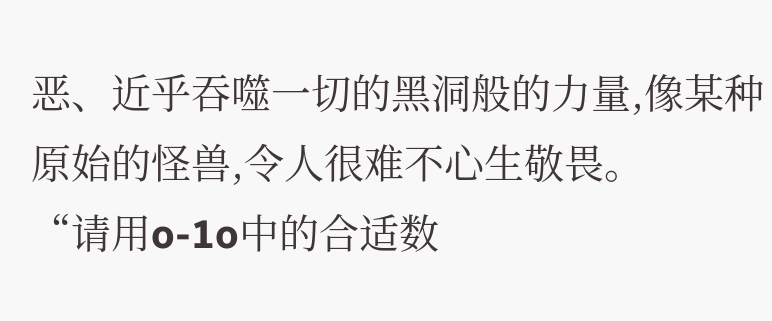恶、近乎吞噬一切的黑洞般的力量,像某种原始的怪兽,令人很难不心生敬畏。
“请用o-1o中的合适数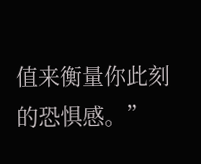值来衡量你此刻的恐惧感。”